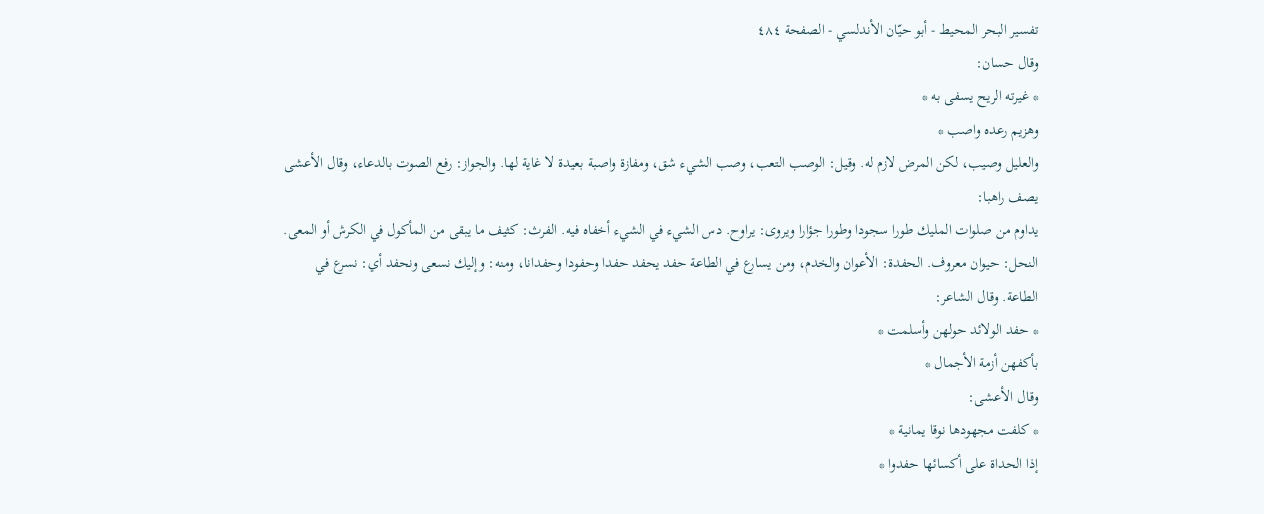تفسير البحر المحيط - أبو حيّان الأندلسي - الصفحة ٤٨٤
وقال حسان:
* غيرته الريح يسفى به *
وهزيم رعده واصب *
والعليل وصيب، لكن المرض لازم له. وقيل: الوصب التعب، وصب الشيء شق، ومفازة واصبة بعيدة لا غاية لها. والجواز: رفع الصوت بالدعاء، وقال الأعشى يصف راهبا:
يداوم من صلوات المليك طورا سجودا وطورا جؤارا ويروى: يراوح. دس الشيء في الشيء أخفاه فيه. الفرث: كثيف ما يبقى من المأكول في الكرش أو المعى. النحل: حيوان معروف. الحفدة: الأعوان والخدم، ومن يسارع في الطاعة حفد يحفد حفدا وحفودا وحفدانا، ومنه: وإليك نسعى ونحفد أي: نسرع في الطاعة. وقال الشاعر:
* حفد الولائد حولهن وأسلمت *
بأكفهن أزمة الأجمال *
وقال الأعشى:
* كلفت مجهودها نوقا يمانية *
إذا الحداة على أكسائها حفدوا *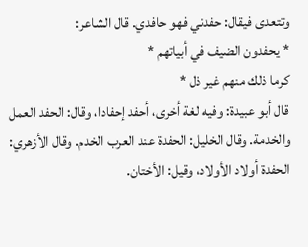وتتعدى فيقال: حفدني فهو حافدي. قال الشاعر:
* يحفدون الضيف في أبياتهم *
كرما ذلك منهم غير ذل *
قال أبو عبيدة: وفيه لغة أخرى، أحفد إحفادا، وقال: الحفد العمل والخدمة. وقال الخليل: الحفدة عند العرب الخدم. وقال الأزهري: الحفدة أولاد الأولاد، وقيل: الأختان.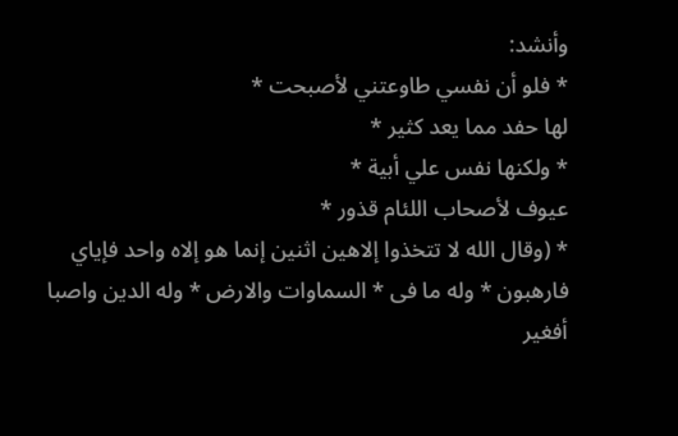وأنشد:
* فلو أن نفسي طاوعتني لأصبحت *
لها حفد مما يعد كثير *
* ولكنها نفس علي أبية *
عيوف لأصحاب اللئام قذور *
* (وقال الله لا تتخذوا إلاهين اثنين إنما هو إلاه واحد فإياي فارهبون * وله ما فى * السماوات والارض * وله الدين واصبا أفغير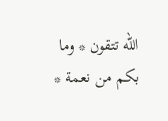الله تتقون * وما بكم من نعمة *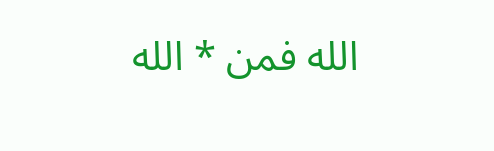الله فمن * الله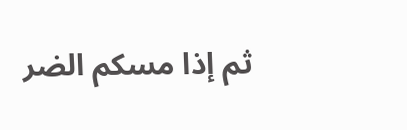ثم إذا مسكم الضر